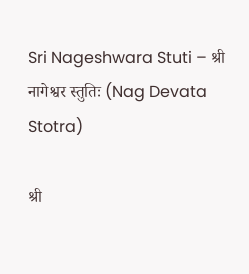Sri Nageshwara Stuti – श्री नागेश्वर स्तुतिः (Nag Devata Stotra)

श्री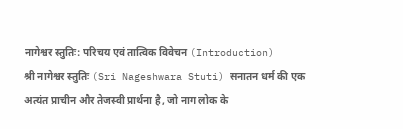नागेश्वर स्तुतिः: परिचय एवं तात्विक विवेचन (Introduction)
श्री नागेश्वर स्तुतिः (Sri Nageshwara Stuti) सनातन धर्म की एक अत्यंत प्राचीन और तेजस्वी प्रार्थना है, जो नाग लोक के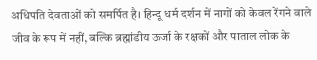अधिपति देवताओं को समर्पित है। हिन्दू धर्म दर्शन में नागों को केवल रेंगने वाले जीव के रूप में नहीं, बल्कि ब्रह्मांडीय ऊर्जा के रक्षकों और पाताल लोक के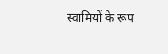स्वामियों के रूप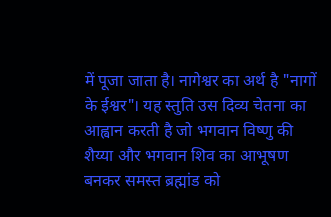में पूजा जाता है। नागेश्वर का अर्थ है "नागों के ईश्वर"। यह स्तुति उस दिव्य चेतना का आह्वान करती है जो भगवान विष्णु की शैय्या और भगवान शिव का आभूषण बनकर समस्त ब्रह्मांड को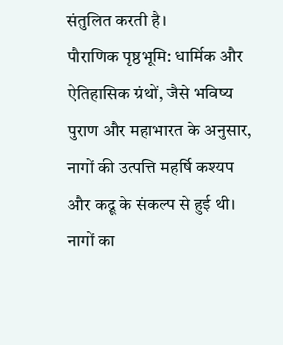संतुलित करती है।
पौराणिक पृष्ठभूमि: धार्मिक और ऐतिहासिक ग्रंथों, जैसे भविष्य पुराण और महाभारत के अनुसार, नागों की उत्पत्ति महर्षि कश्यप और कद्रू के संकल्प से हुई थी। नागों का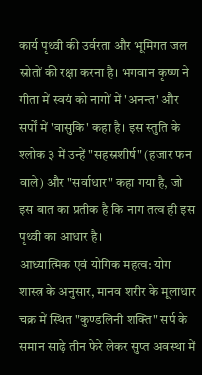कार्य पृथ्वी की उर्वरता और भूमिगत जल स्रोतों की रक्षा करना है। भगवान कृष्ण ने गीता में स्वयं को नागों में 'अनन्त' और सर्पों में 'वासुकि' कहा है। इस स्तुति के श्लोक ३ में उन्हें "सहस्रशीर्ष" (हजार फन वाले) और "सर्वाधार" कहा गया है, जो इस बात का प्रतीक है कि नाग तत्व ही इस पृथ्वी का आधार है।
आध्यात्मिक एवं योगिक महत्व: योग शास्त्र के अनुसार, मानव शरीर के मूलाधार चक्र में स्थित "कुण्डलिनी शक्ति" सर्प के समान साढ़े तीन फेरे लेकर सुप्त अवस्था में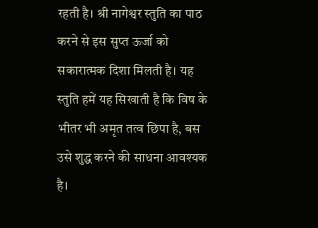रहती है। श्री नागेश्वर स्तुति का पाठ करने से इस सुप्त ऊर्जा को सकारात्मक दिशा मिलती है। यह स्तुति हमें यह सिखाती है कि विष के भीतर भी अमृत तत्व छिपा है, बस उसे शुद्ध करने की साधना आवश्यक है।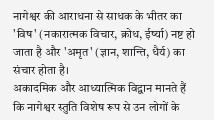नागेश्वर की आराधना से साधक के भीतर का 'विष' (नकारात्मक विचार, क्रोध, ईर्ष्या) नष्ट हो जाता है और 'अमृत' (ज्ञान, शान्ति, धैर्य) का संचार होता है।
अकादमिक और आध्यात्मिक विद्वान मानते हैं कि नागेश्वर स्तुति विशेष रूप से उन लोगों के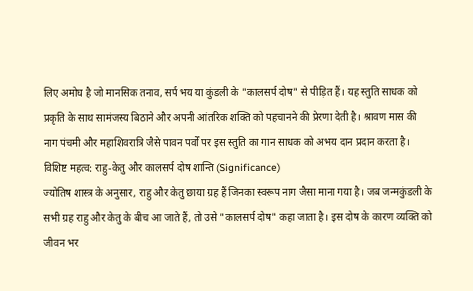लिए अमोघ है जो मानसिक तनाव, सर्प भय या कुंडली के "कालसर्प दोष" से पीड़ित हैं। यह स्तुति साधक को प्रकृति के साथ सामंजस्य बिठाने और अपनी आंतरिक शक्ति को पहचानने की प्रेरणा देती है। श्रावण मास की नाग पंचमी और महाशिवरात्रि जैसे पावन पर्वों पर इस स्तुति का गान साधक को अभय दान प्रदान करता है।
विशिष्ट महत्व: राहु-केतु और कालसर्प दोष शान्ति (Significance)
ज्योतिष शास्त्र के अनुसार, राहु और केतु छाया ग्रह हैं जिनका स्वरूप नाग जैसा माना गया है। जब जन्मकुंडली के सभी ग्रह राहु और केतु के बीच आ जाते हैं, तो उसे "कालसर्प दोष" कहा जाता है। इस दोष के कारण व्यक्ति को जीवन भर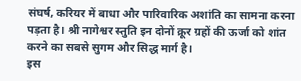संघर्ष, करियर में बाधा और पारिवारिक अशांति का सामना करना पड़ता है। श्री नागेश्वर स्तुति इन दोनों क्रूर ग्रहों की ऊर्जा को शांत करने का सबसे सुगम और सिद्ध मार्ग है।
इस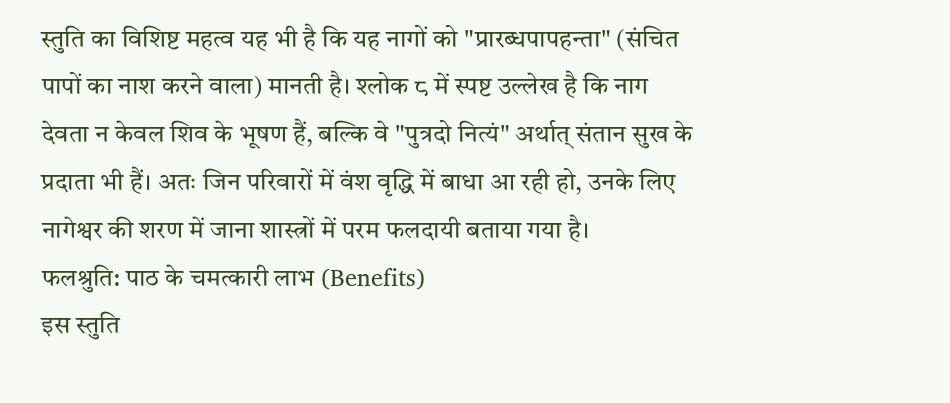स्तुति का विशिष्ट महत्व यह भी है कि यह नागों को "प्रारब्धपापहन्ता" (संचित पापों का नाश करने वाला) मानती है। श्लोक ८ में स्पष्ट उल्लेख है कि नाग देवता न केवल शिव के भूषण हैं, बल्कि वे "पुत्रदो नित्यं" अर्थात् संतान सुख के प्रदाता भी हैं। अतः जिन परिवारों में वंश वृद्धि में बाधा आ रही हो, उनके लिए नागेश्वर की शरण में जाना शास्त्रों में परम फलदायी बताया गया है।
फलश्रुति: पाठ के चमत्कारी लाभ (Benefits)
इस स्तुति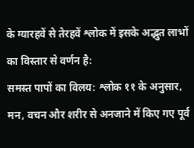के ग्यारहवें से तेरहवें श्लोक में इसके अद्भुत लाभों का विस्तार से वर्णन है:
समस्त पापों का विलय: श्लोक ११ के अनुसार, मन, वचन और शरीर से अनजाने में किए गए पूर्व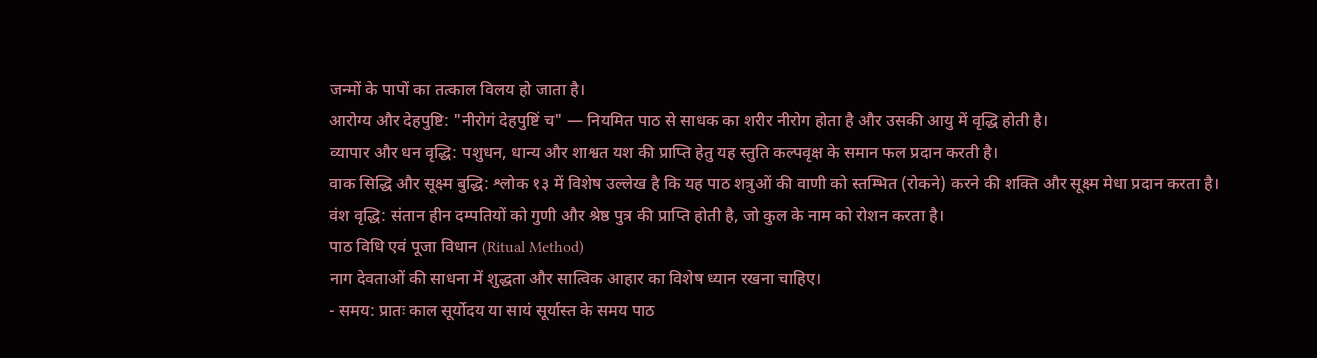जन्मों के पापों का तत्काल विलय हो जाता है।
आरोग्य और देहपुष्टि: "नीरोगं देहपुष्टिं च" — नियमित पाठ से साधक का शरीर नीरोग होता है और उसकी आयु में वृद्धि होती है।
व्यापार और धन वृद्धि: पशुधन, धान्य और शाश्वत यश की प्राप्ति हेतु यह स्तुति कल्पवृक्ष के समान फल प्रदान करती है।
वाक सिद्धि और सूक्ष्म बुद्धि: श्लोक १३ में विशेष उल्लेख है कि यह पाठ शत्रुओं की वाणी को स्तम्भित (रोकने) करने की शक्ति और सूक्ष्म मेधा प्रदान करता है।
वंश वृद्धि: संतान हीन दम्पतियों को गुणी और श्रेष्ठ पुत्र की प्राप्ति होती है, जो कुल के नाम को रोशन करता है।
पाठ विधि एवं पूजा विधान (Ritual Method)
नाग देवताओं की साधना में शुद्धता और सात्विक आहार का विशेष ध्यान रखना चाहिए।
- समय: प्रातः काल सूर्योदय या सायं सूर्यास्त के समय पाठ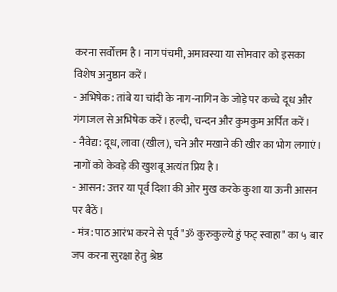करना सर्वोत्तम है। नाग पंचमी, अमावस्या या सोमवार को इसका विशेष अनुष्ठान करें।
- अभिषेक: तांबे या चांदी के नाग-नागिन के जोड़े पर कच्चे दूध और गंगाजल से अभिषेक करें। हल्दी, चन्दन और कुमकुम अर्पित करें।
- नैवेद्य: दूध, लावा (खील), चने और मखाने की खीर का भोग लगाएं। नागों को केवड़े की खुशबू अत्यंत प्रिय है।
- आसन: उत्तर या पूर्व दिशा की ओर मुख करके कुशा या ऊनी आसन पर बैठें।
- मंत्र: पाठ आरंभ करने से पूर्व "ॐ कुरुकुल्ये हुं फट् स्वाहा" का ५ बार जप करना सुरक्षा हेतु श्रेष्ठ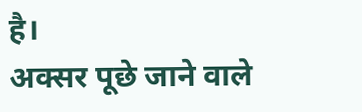है।
अक्सर पूछे जाने वाले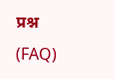प्रश्न (FAQ)